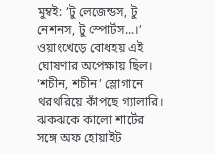মুম্বই: ‘টু লেজেন্ডস, টু নেশনস, টু স্পোর্টস...।’ ওয়াংখেড়ে বোধহয় এই ঘোষণার অপেক্ষায় ছিল। ‘শচীন, শচীন’ স্লোগানে থরথরিয়ে কাঁপছে গ্যালারি। ঝকঝকে কালো শার্টের সঙ্গে অফ হোয়াইট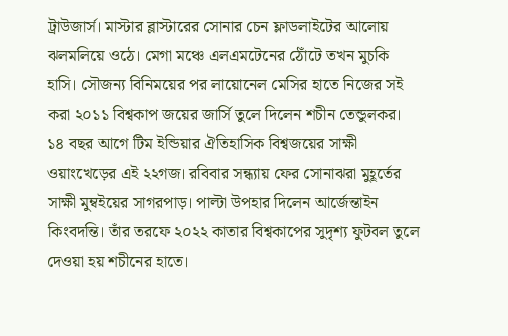ট্রাউজার্স। মাস্টার ব্লাস্টারের সোনার চেন ফ্লাডলাইটের আলোয় ঝলমলিয়ে ওঠে। মেগা মঞ্চে এলএমটেনের ঠোঁটে তখন মুচকি হাসি। সৌজন্য বিনিময়ের পর লায়োনেল মেসির হাতে নিজের সই করা ২০১১ বিশ্বকাপ জয়ের জার্সি তুলে দিলেন শচীন তেন্ডুলকর। ১৪ বছর আগে টিম ইন্ডিয়ার ঐতিহাসিক বিশ্বজয়ের সাক্ষী ওয়াংখেড়ের এই ২২গজ। রবিবার সন্ধ্যায় ফের সোনাঝরা মুহূর্তের সাক্ষী মুম্বইয়ের সাগরপাড়। পাল্টা উপহার দিলেন আর্জেন্তাইন কিংবদন্তি। তাঁর তরফে ২০২২ কাতার বিশ্বকাপের সুদৃশ্য ফুটবল তুলে দেওয়া হয় শচীনের হাতে।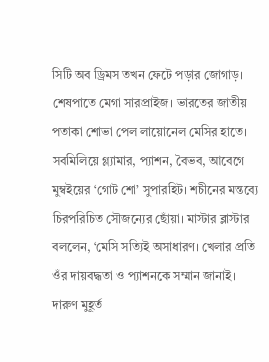সিটি অব ড্রিমস তখন ফেটে পড়ার জোগাড়।
শেষপাতে মেগা সারপ্রাইজ। ভারতের জাতীয় পতাকা শোভা পেল লায়োনেল মেসির হাতে। সবমিলিয়ে গ্ল্যামার, প্যাশন, বৈভব, আবেগে মুম্বইয়ের ‘গোট শো’ সুপারহিট। শচীনের মন্তব্যে চিরপরিচিত সৌজন্যের ছোঁয়া। মাস্টার ব্লাস্টার বললেন, ‘মেসি সত্যিই অসাধারণ। খেলার প্রতি ওঁর দায়বদ্ধতা ও প্যাশনকে সম্মান জানাই। দারুণ মুহূর্ত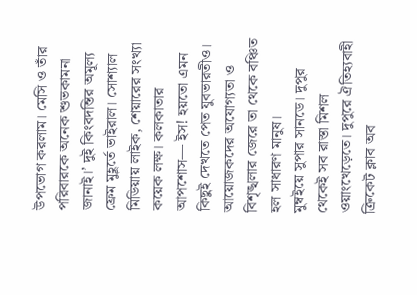উপভোগ করলাম। মেসি ও তাঁর পরিবারকে অনেক শুভকামনা জানাই।’ দুই কিংবদন্তির অমূল্য ফ্রেম মুহূর্তে ভাইরাল। সোশ্যাল মিডিয়ায় লাইক, শেয়ারের সংখ্যা কয়েক লক্ষ। কলকাতার আপশোস— ইস! হয়তো এমন কিছুই দেখতে পেত যুবভারতীও। আয়োজকদের অযোগ্যতা ও বিশৃঙ্খলার জেরে তা থেকে বঞ্চিত হল সাধারণ মানুষ।
মুম্বইয়ে সুপার সানডে। দুপুর থেকেই সব রাস্তা মিশল ওয়াংখেড়েতে। দুপুরে ঐতিহ্যবাহী ক্রিকেট ক্লাব অব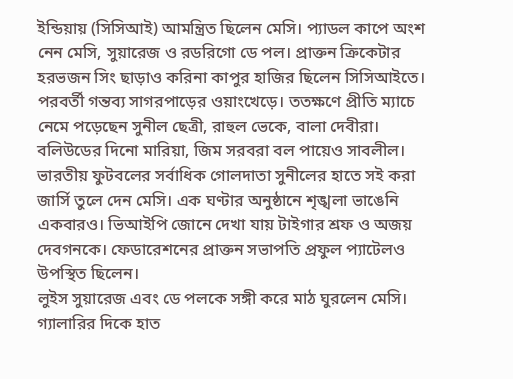ইন্ডিয়ায় (সিসিআই) আমন্ত্রিত ছিলেন মেসি। প্যাডল কাপে অংশ নেন মেসি, সুয়ারেজ ও রডরিগো ডে পল। প্রাক্তন ক্রিকেটার হরভজন সিং ছাড়াও করিনা কাপুর হাজির ছিলেন সিসিআইতে। পরবর্তী গন্তব্য সাগরপাড়ের ওয়াংখেড়ে। ততক্ষণে প্রীতি ম্যাচে নেমে পড়েছেন সুনীল ছেত্রী, রাহুল ভেকে, বালা দেবীরা। বলিউডের দিনো মারিয়া, জিম সরবরা বল পায়েও সাবলীল। ভারতীয় ফুটবলের সর্বাধিক গোলদাতা সুনীলের হাতে সই করা জার্সি তুলে দেন মেসি। এক ঘণ্টার অনুষ্ঠানে শৃঙ্খলা ভাঙেনি একবারও। ভিআইপি জোনে দেখা যায় টাইগার শ্রফ ও অজয় দেবগনকে। ফেডারেশনের প্রাক্তন সভাপতি প্রফুল প্যাটেলও উপস্থিত ছিলেন।
লুইস সুয়ারেজ এবং ডে পলকে সঙ্গী করে মাঠ ঘুরলেন মেসি। গ্যালারির দিকে হাত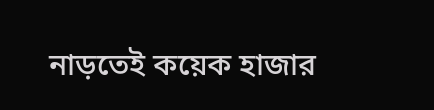নাড়তেই কয়েক হাজার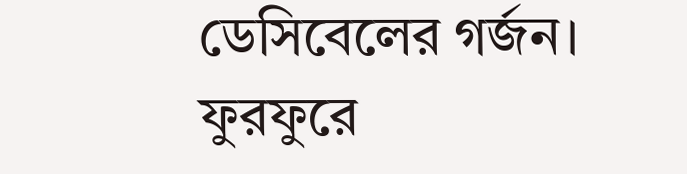ডেসিবেলের গর্জন। ফুরফুরে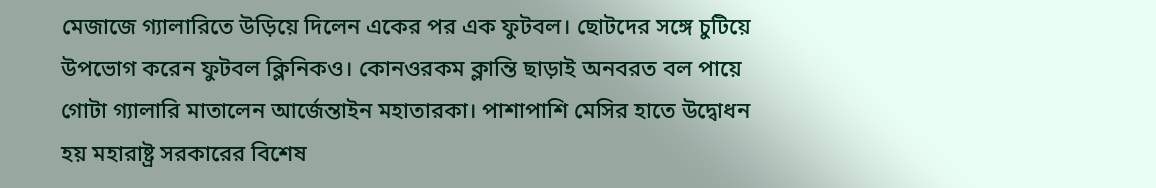মেজাজে গ্যালারিতে উড়িয়ে দিলেন একের পর এক ফুটবল। ছোটদের সঙ্গে চুটিয়ে উপভোগ করেন ফুটবল ক্লিনিকও। কোনওরকম ক্লান্তি ছাড়াই অনবরত বল পায়ে গোটা গ্যালারি মাতালেন আর্জেন্তাইন মহাতারকা। পাশাপাশি মেসির হাতে উদ্বোধন হয় মহারাষ্ট্র সরকারের বিশেষ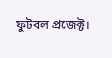ফুটবল প্রজেক্ট।